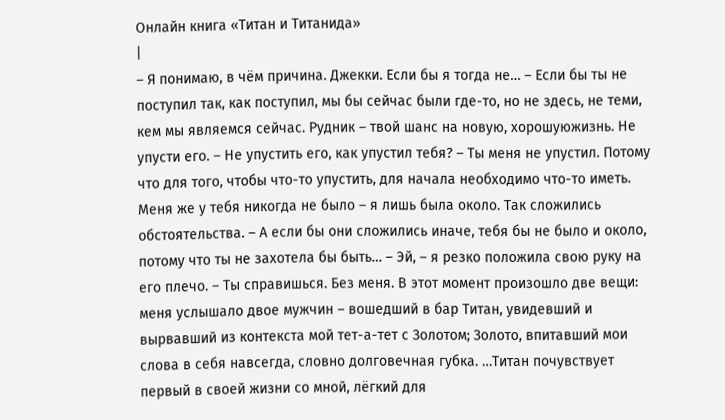Онлайн книга «Титан и Титанида»
|
– Я понимаю, в чём причина. Джекки. Если бы я тогда не… – Если бы ты не поступил так, как поступил, мы бы сейчас были где-то, но не здесь, не теми, кем мы являемся сейчас. Рудник – твой шанс на новую, хорошуюжизнь. Не упусти его. – Не упустить его, как упустил тебя? – Ты меня не упустил. Потому что для того, чтобы что-то упустить, для начала необходимо что-то иметь. Меня же у тебя никогда не было – я лишь была около. Так сложились обстоятельства. – А если бы они сложились иначе, тебя бы не было и около, потому что ты не захотела бы быть… – Эй, – я резко положила свою руку на его плечо. – Ты справишься. Без меня. В этот момент произошло две вещи: меня услышало двое мужчин – вошедший в бар Титан, увидевший и вырвавший из контекста мой тет-а-тет с Золотом; Золото, впитавший мои слова в себя навсегда, словно долговечная губка. …Титан почувствует первый в своей жизни со мной, лёгкий для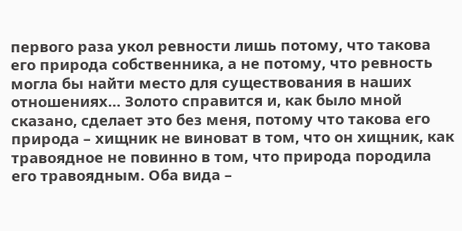первого раза укол ревности лишь потому, что такова его природа собственника, а не потому, что ревность могла бы найти место для существования в наших отношениях… Золото справится и, как было мной сказано, сделает это без меня, потому что такова его природа – хищник не виноват в том, что он хищник, как травоядное не повинно в том, что природа породила его травоядным. Оба вида –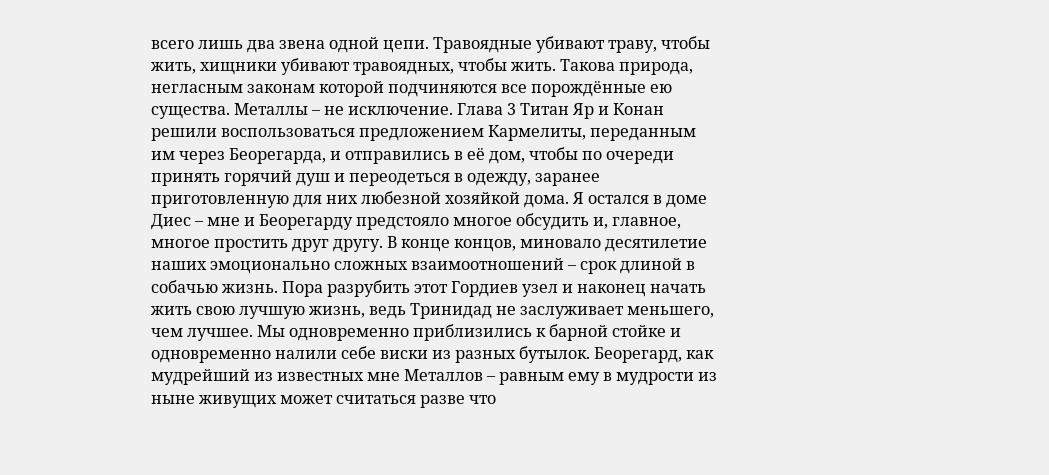всего лишь два звена одной цепи. Травоядные убивают траву, чтобы жить, хищники убивают травоядных, чтобы жить. Такова природа, негласным законам которой подчиняются все порождённые ею существа. Металлы – не исключение. Глава 3 Титан Яр и Конан решили воспользоваться предложением Кармелиты, переданным им через Беорегарда, и отправились в её дом, чтобы по очереди принять горячий душ и переодеться в одежду, заранее приготовленную для них любезной хозяйкой дома. Я остался в доме Диес – мне и Беорегарду предстояло многое обсудить и, главное, многое простить друг другу. В конце концов, миновало десятилетие наших эмоционально сложных взаимоотношений – срок длиной в собачью жизнь. Пора разрубить этот Гордиев узел и наконец начать жить свою лучшую жизнь, ведь Тринидад не заслуживает меньшего, чем лучшее. Мы одновременно приблизились к барной стойке и одновременно налили себе виски из разных бутылок. Беорегард, как мудрейший из известных мне Металлов – равным ему в мудрости из ныне живущих может считаться разве что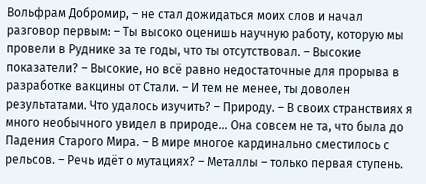Вольфрам Добромир, – не стал дожидаться моих слов и начал разговор первым: – Ты высоко оценишь научную работу, которую мы провели в Руднике за те годы, что ты отсутствовал. – Высокие показатели? – Высокие, но всё равно недостаточные для прорыва в разработке вакцины от Стали. – И тем не менее, ты доволен результатами. Что удалось изучить? – Природу. – В своих странствиях я много необычного увидел в природе… Она совсем не та, что была до Падения Старого Мира. – В мире многое кардинально сместилось с рельсов. – Речь идёт о мутациях? – Металлы – только первая ступень.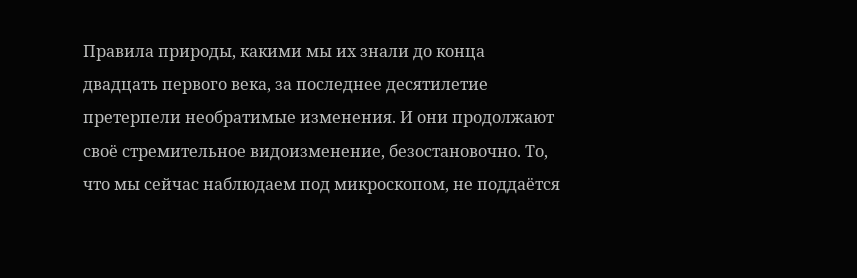Правила природы, какими мы их знали до конца двадцать первого века, за последнее десятилетие претерпели необратимые изменения. И они продолжают своё стремительное видоизменение, безостановочно. То, что мы сейчас наблюдаем под микроскопом, не поддаётся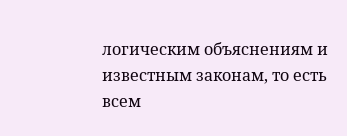логическим объяснениям и известным законам, то есть всем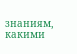знаниям, какими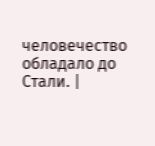человечество обладало до Стали. |